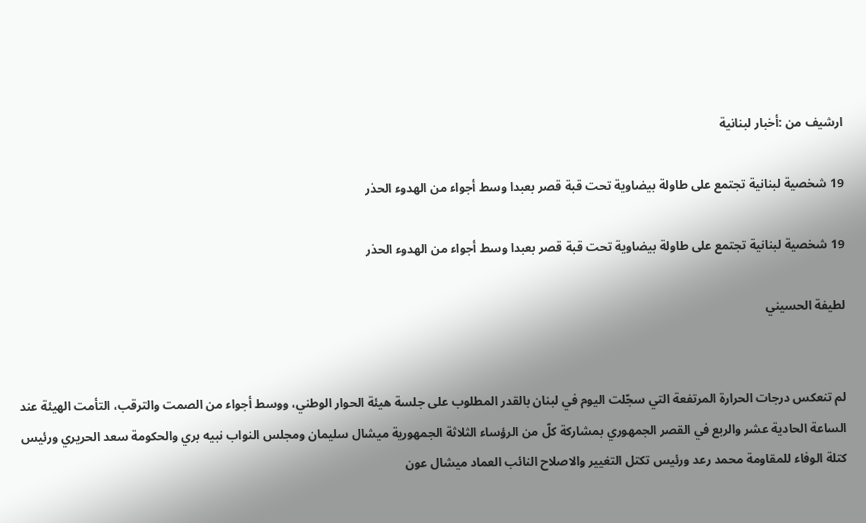ارشيف من :أخبار لبنانية

19 شخصية لبنانية تجتمع على طاولة بيضاوية تحت قبة قصر بعبدا وسط أجواء من الهدوء الحذر

19 شخصية لبنانية تجتمع على طاولة بيضاوية تحت قبة قصر بعبدا وسط أجواء من الهدوء الحذر

لطيفة الحسيني


لم تنعكس درجات الحرارة المرتفعة التي سجّلت اليوم في لبنان بالقدر المطلوب على جلسة هيئة الحوار الوطني، ووسط أجواء من الصمت والترقب، التأمت الهيئة عند الساعة الحادية عشر والربع في القصر الجمهوري بمشاركة كلّ من الرؤساء الثلاثة الجمهورية ميشال سليمان ومجلس النواب نبيه بري والحكومة سعد الحريري ورئيس كتلة الوفاء للمقاومة محمد رعد ورئيس تكتل التغيير والاصلاح النائب العماد ميشال عون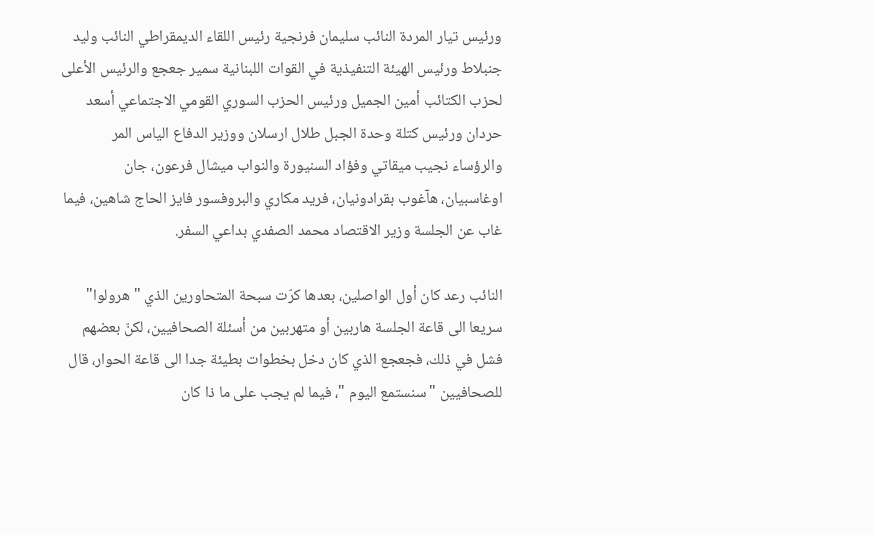ورئيس تيار المردة النائب سليمان فرنجية رئيس اللقاء الديمقراطي النائب وليد جنبلاط ورئيس الهيئة التنفيذية في القوات اللبنانية سمير جعجع والرئيس الأعلى لحزب الكتائب أمين الجميل ورئيس الحزب السوري القومي الاجتماعي أسعد حردان ورئيس كتلة وحدة الجبل طلال ارسلان ووزير الدفاع الياس المر والرؤساء نجيب ميقاتي وفؤاد السنيورة والنواب ميشال فرعون، جان اوغاسبيان، هآغوب بقرادونيان، فريد مكاري والبروفسور فايز الحاج شاهين، فيما غاب عن الجلسة وزير الاقتصاد محمد الصفدي بداعي السفر.

النائب رعد كان أول الواصلين، بعدها كرّت سبحة المتحاورين الذي "هرولوا" سريعا الى قاعة الجلسة هاربين أو متهربين من أسئلة الصحافيين، لكنّ بعضهم فشل في ذلك، فجعجع الذي كان دخل بخطوات بطيئة جدا الى قاعة الحوار، قال للصحافيين "سنستمع اليوم "، فيما لم يجب على ما ذا كان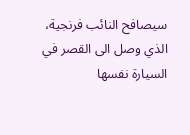سيصافح النائب فرنجية، الذي وصل الى القصر في السيارة نفسها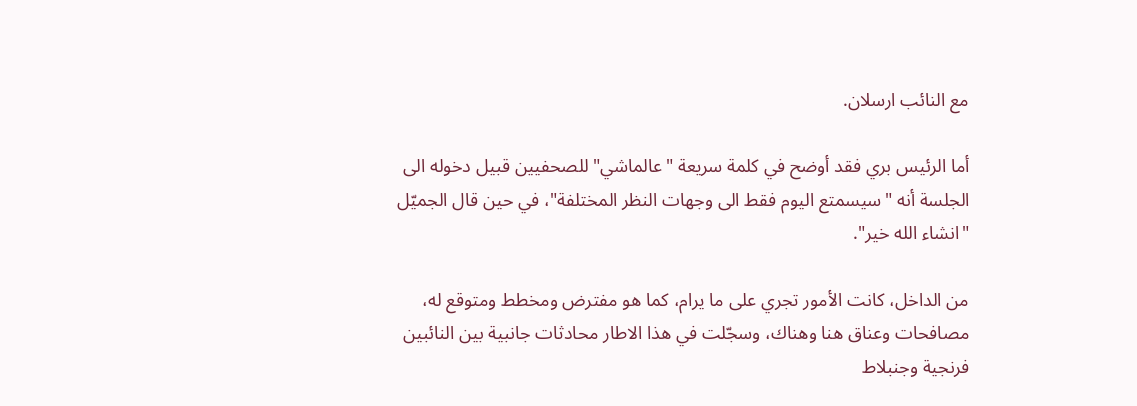مع النائب ارسلان.

أما الرئيس بري فقد أوضح في كلمة سريعة "عالماشي" للصحفيين قبيل دخوله الى الجلسة أنه "سيسمتع اليوم فقط الى وجهات النظر المختلفة"، في حين قال الجميّل "انشاء الله خير".

من الداخل، كانت الأمور تجري على ما يرام، كما هو مفترض ومخطط ومتوقع له، مصافحات وعناق هنا وهناك، وسجّلت في هذا الاطار محادثات جانبية بين النائبين فرنجية وجنبلاط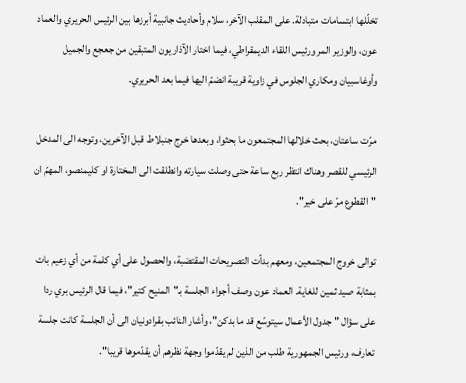تخلّلها ابتسامات متبادلة. على المقلب الآخر، سلام وأحاديث جانبية أبرزها بين الرئيس الحريري والعماد عون، والوزير المر ورئيس اللقاء الديمقراطي، فيما اختار الآذاريون المتبقين من جعجع والجميل وأوغاسبيان ومكاري الجلوس في زاوية قريبة انضمّ اليها فيما بعد الحريري.

مرّت ساعتان، بحث خلالها المجتمعون ما بحثوا، وبعدها خرج جنبلاط قبل الآخرين، وتوجه الى المدخل الرئيسي للقصر وهناك انتظر ربع ساعة حتى وصلت سيارته وانطلقت الى المختارة او كليمنصو، المهمّ ان "القطوع مرّ على خير".

توالى خروج المجتمعين، ومعهم بدأت التصريحات المقتضبة، والحصول على أي كلمة من أي زعيم بات بمثابة صيد ثمين للغاية. العماد عون وصف أجواء الجلسة بـ"المنيح كتير"، فيما قال الرئيس بري ردا على سؤال " جدول الأعمال سيتوسّع قد ما بدكن"، وأشار النائب بقرادونيان الى أن الجلسة كانت جلسة تعارف، ورئيس الجمهورية طلب من الذين لم يقدّموا وجهة نظرهم أن يقدّموها قريبا".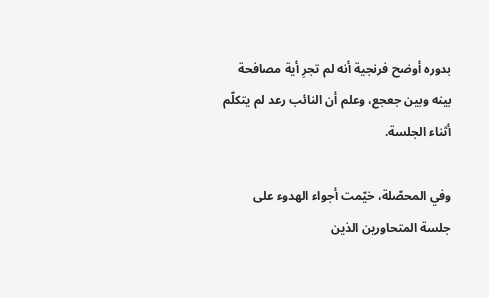بدوره أوضح فرنجية أنه لم تجرِ أية مصافحة بينه وبين جعجع، وعلم أن النائب رعد لم يتكلّم أثناء الجلسة.

وفي المحصّلة، خيّمت أجواء الهدوء على جلسة المتحاورين الذين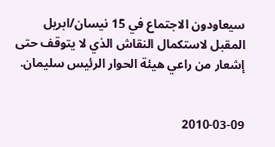سيعاودون الاجتماع في 15 نيسان/ابريل المقبل لاستكمال النقاش الذي لا يتوقف حتى إشعار من راعي هيئة الحوار الرئيس سليمان.


2010-03-09